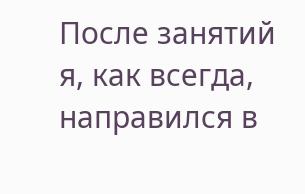После занятий я, как всегда, направился в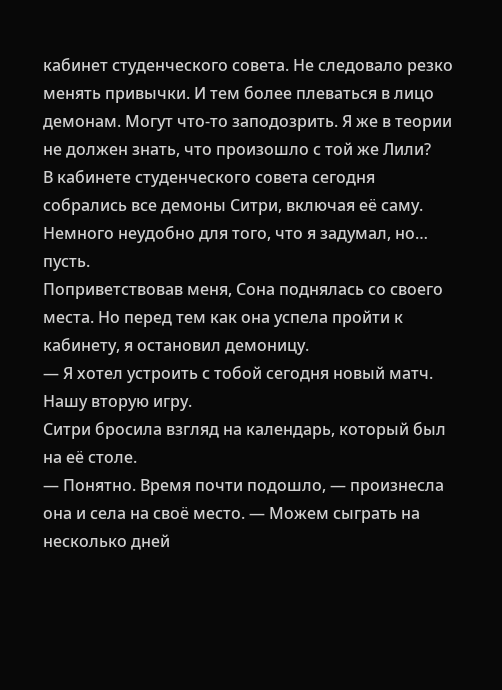кабинет студенческого совета. Не следовало резко менять привычки. И тем более плеваться в лицо демонам. Могут что-то заподозрить. Я же в теории не должен знать, что произошло с той же Лили?
В кабинете студенческого совета сегодня собрались все демоны Ситри, включая её саму. Немного неудобно для того, что я задумал, но… пусть.
Поприветствовав меня, Сона поднялась со своего места. Но перед тем как она успела пройти к кабинету, я остановил демоницу.
— Я хотел устроить с тобой сегодня новый матч. Нашу вторую игру.
Ситри бросила взгляд на календарь, который был на её столе.
— Понятно. Время почти подошло, — произнесла она и села на своё место. — Можем сыграть на несколько дней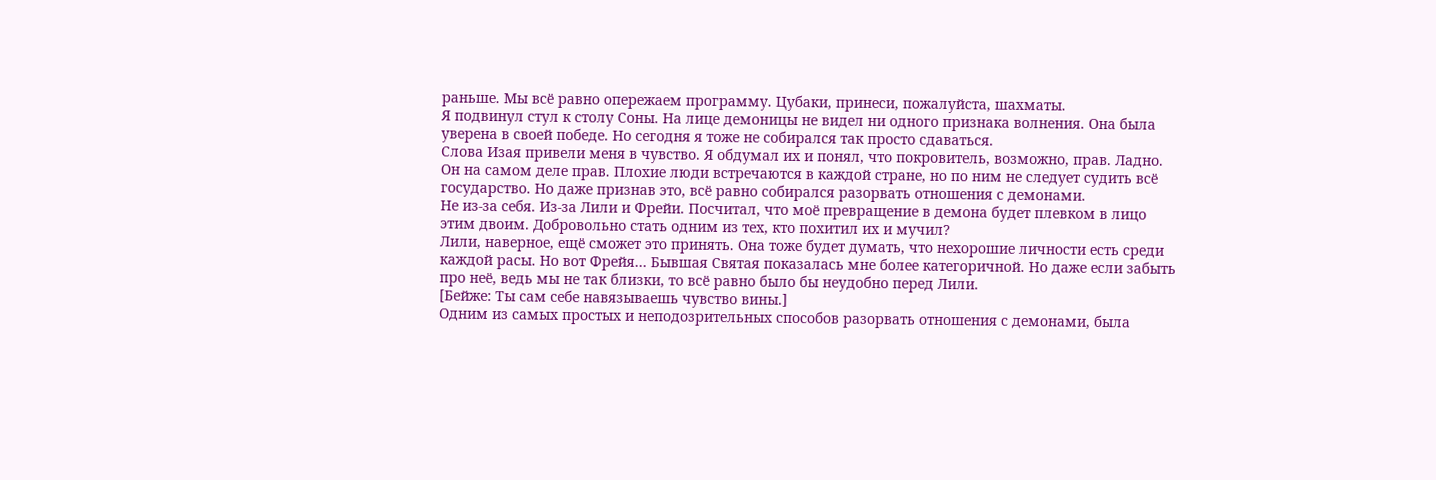раньше. Мы всё равно опережаем программу. Цубаки, принеси, пожалуйста, шахматы.
Я подвинул стул к столу Соны. На лице демоницы не видел ни одного признака волнения. Она была уверена в своей победе. Но сегодня я тоже не собирался так просто сдаваться.
Слова Изая привели меня в чувство. Я обдумал их и понял, что покровитель, возможно, прав. Ладно. Он на самом деле прав. Плохие люди встречаются в каждой стране, но по ним не следует судить всё государство. Но даже признав это, всё равно собирался разорвать отношения с демонами.
Не из-за себя. Из-за Лили и Фрейи. Посчитал, что моё превращение в демона будет плевком в лицо этим двоим. Добровольно стать одним из тех, кто похитил их и мучил?
Лили, наверное, ещё сможет это принять. Она тоже будет думать, что нехорошие личности есть среди каждой расы. Но вот Фрейя… Бывшая Святая показалась мне более категоричной. Но даже если забыть про неё, ведь мы не так близки, то всё равно было бы неудобно перед Лили.
[Бейже: Ты сам себе навязываешь чувство вины.]
Одним из самых простых и неподозрительных способов разорвать отношения с демонами, была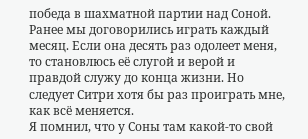победа в шахматной партии над Соной. Ранее мы договорились играть каждый месяц. Если она десять раз одолеет меня, то становлюсь её слугой и верой и правдой служу до конца жизни. Но следует Ситри хотя бы раз проиграть мне, как всё меняется.
Я помнил, что у Соны там какой-то свой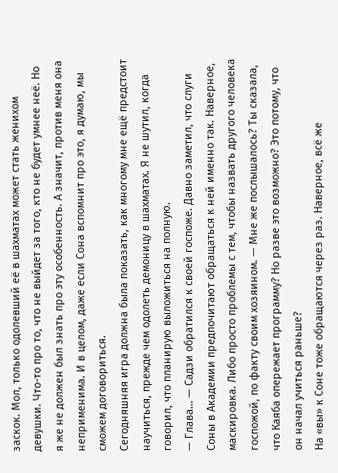заскок. Мол, только одолевший её в шахматах может стать женихом девушки. Что-то про то, что не выйдет за того, кто не будет умнее неё. Но я же не должен был знать про эту особенность. А значит, против меня она неприменима. И в целом, даже если Сона вспомнит про это, я думаю, мы сможем договориться.
Сегодняшняя игра должна была показать, как многому мне ещё предстоит научиться, прежде чем одолеть демоницу в шахматах. Я не шутил, когда говорил, что планирую выложиться на полную.
— Глава… — Садзи обратился к своей госпоже. Давно заметил, что слуги Соны в Академии предпочитают обращаться к ней именно так. Наверное, маскировка. Либо просто проблемы с тем, чтобы назвать другого человека госпожой, по факту своим хозяином. — Мне же послышалось? Ты сказала, что Каяба опережает программу? Но разве это возможно? Это потому, что он начал учиться раньше?
На «вы» к Соне тоже обращаются через раз. Наверное, всё же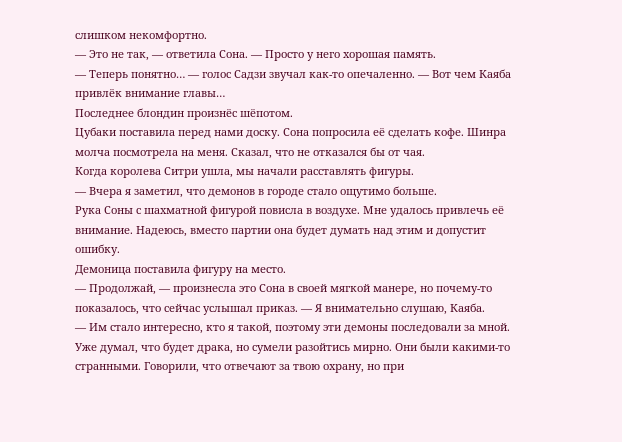слишком некомфортно.
— Это не так, — ответила Сона. — Просто у него хорошая память.
— Теперь понятно… — голос Садзи звучал как-то опечаленно. — Вот чем Каяба привлёк внимание главы…
Последнее блондин произнёс шёпотом.
Цубаки поставила перед нами доску. Сона попросила её сделать кофе. Шинра молча посмотрела на меня. Сказал, что не отказался бы от чая.
Когда королева Ситри ушла, мы начали расставлять фигуры.
— Вчера я заметил, что демонов в городе стало ощутимо больше.
Рука Соны с шахматной фигурой повисла в воздухе. Мне удалось привлечь её внимание. Надеюсь, вместо партии она будет думать над этим и допустит ошибку.
Демоница поставила фигуру на место.
— Продолжай, — произнесла это Сона в своей мягкой манере, но почему-то показалось, что сейчас услышал приказ. — Я внимательно слушаю, Каяба.
— Им стало интересно, кто я такой, поэтому эти демоны последовали за мной. Уже думал, что будет драка, но сумели разойтись мирно. Они были какими-то странными. Говорили, что отвечают за твою охрану, но при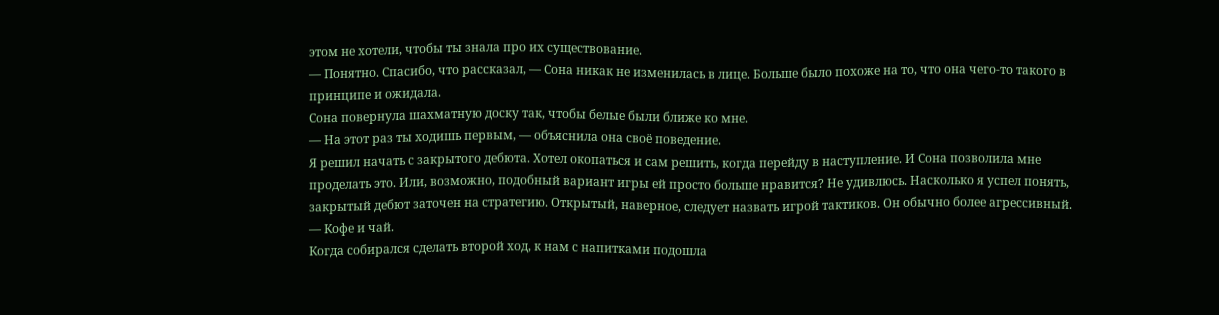этом не хотели, чтобы ты знала про их существование.
— Понятно. Спасибо, что рассказал, — Сона никак не изменилась в лице. Больше было похоже на то, что она чего-то такого в принципе и ожидала.
Сона повернула шахматную доску так, чтобы белые были ближе ко мне.
— На этот раз ты ходишь первым, — объяснила она своё поведение.
Я решил начать с закрытого дебюта. Хотел окопаться и сам решить, когда перейду в наступление. И Сона позволила мне проделать это. Или, возможно, подобный вариант игры ей просто больше нравится? Не удивлюсь. Насколько я успел понять, закрытый дебют заточен на стратегию. Открытый, наверное, следует назвать игрой тактиков. Он обычно более агрессивный.
— Кофе и чай.
Когда собирался сделать второй ход, к нам с напитками подошла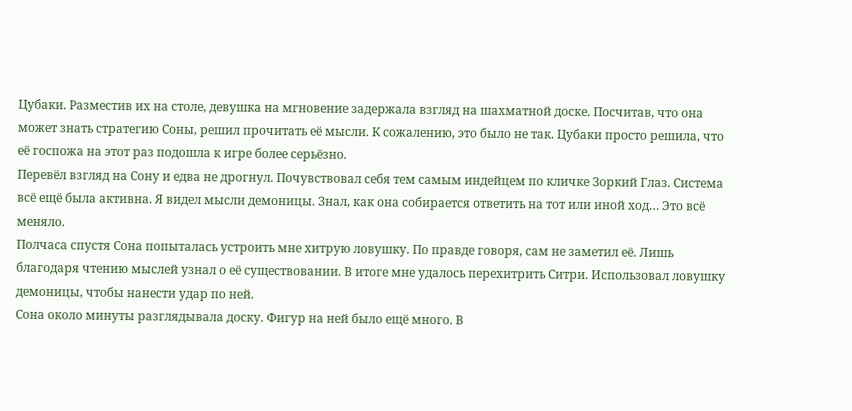Цубаки. Разместив их на столе, девушка на мгновение задержала взгляд на шахматной доске. Посчитав, что она может знать стратегию Соны, решил прочитать её мысли. К сожалению, это было не так. Цубаки просто решила, что её госпожа на этот раз подошла к игре более серьёзно.
Перевёл взгляд на Сону и едва не дрогнул. Почувствовал себя тем самым индейцем по кличке Зоркий Глаз. Система всё ещё была активна. Я видел мысли демоницы. Знал, как она собирается ответить на тот или иной ход… Это всё меняло.
Полчаса спустя Сона попыталась устроить мне хитрую ловушку. По правде говоря, сам не заметил её. Лишь благодаря чтению мыслей узнал о её существовании. В итоге мне удалось перехитрить Ситри. Использовал ловушку демоницы, чтобы нанести удар по ней.
Сона около минуты разглядывала доску. Фигур на ней было ещё много. В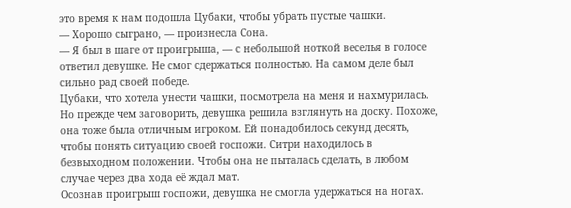это время к нам подошла Цубаки, чтобы убрать пустые чашки.
— Хорошо сыграно, — произнесла Сона.
— Я был в шаге от проигрыша, — с небольшой ноткой веселья в голосе ответил девушке. Не смог сдержаться полностью. На самом деле был сильно рад своей победе.
Цубаки, что хотела унести чашки, посмотрела на меня и нахмурилась. Но прежде чем заговорить, девушка решила взглянуть на доску. Похоже, она тоже была отличным игроком. Ей понадобилось секунд десять, чтобы понять ситуацию своей госпожи. Ситри находилось в безвыходном положении. Чтобы она не пыталась сделать, в любом случае через два хода её ждал мат.
Осознав проигрыш госпожи, девушка не смогла удержаться на ногах.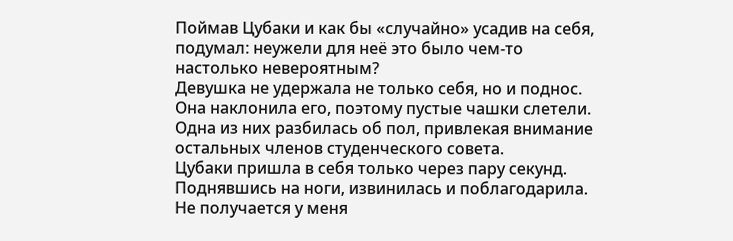Поймав Цубаки и как бы «случайно» усадив на себя, подумал: неужели для неё это было чем-то настолько невероятным?
Девушка не удержала не только себя, но и поднос. Она наклонила его, поэтому пустые чашки слетели. Одна из них разбилась об пол, привлекая внимание остальных членов студенческого совета.
Цубаки пришла в себя только через пару секунд. Поднявшись на ноги, извинилась и поблагодарила.
Не получается у меня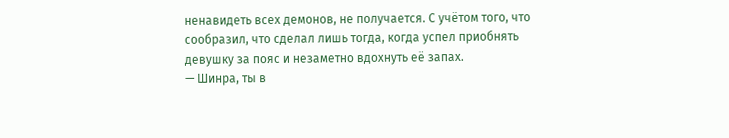ненавидеть всех демонов, не получается. С учётом того, что сообразил, что сделал лишь тогда, когда успел приобнять девушку за пояс и незаметно вдохнуть её запах.
— Шинра, ты в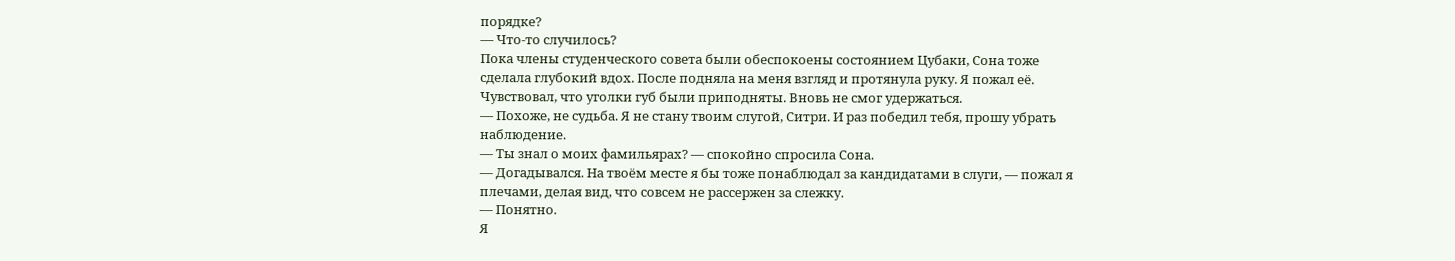порядке?
— Что-то случилось?
Пока члены студенческого совета были обеспокоены состоянием Цубаки, Сона тоже сделала глубокий вдох. После подняла на меня взгляд и протянула руку. Я пожал её. Чувствовал, что уголки губ были приподняты. Вновь не смог удержаться.
— Похоже, не судьба. Я не стану твоим слугой, Ситри. И раз победил тебя, прошу убрать наблюдение.
— Ты знал о моих фамильярах? — спокойно спросила Сона.
— Догадывался. На твоём месте я бы тоже понаблюдал за кандидатами в слуги, — пожал я плечами, делая вид, что совсем не рассержен за слежку.
— Понятно.
Я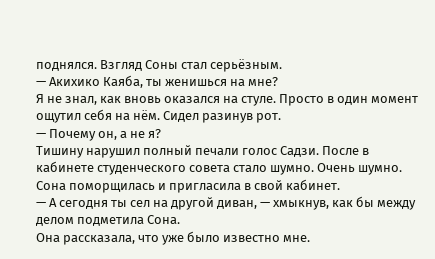поднялся. Взгляд Соны стал серьёзным.
— Акихико Каяба, ты женишься на мне?
Я не знал, как вновь оказался на стуле. Просто в один момент ощутил себя на нём. Сидел разинув рот.
— Почему он, а не я?
Тишину нарушил полный печали голос Садзи. После в кабинете студенческого совета стало шумно. Очень шумно. Сона поморщилась и пригласила в свой кабинет.
— А сегодня ты сел на другой диван, — хмыкнув, как бы между делом подметила Сона.
Она рассказала, что уже было известно мне.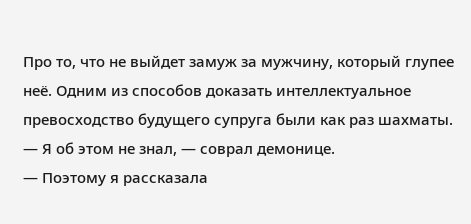Про то, что не выйдет замуж за мужчину, который глупее неё. Одним из способов доказать интеллектуальное превосходство будущего супруга были как раз шахматы.
— Я об этом не знал, — соврал демонице.
— Поэтому я рассказала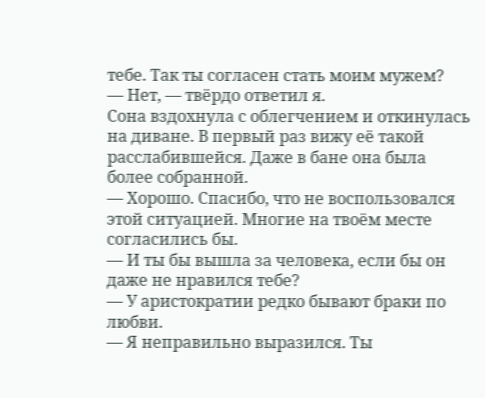тебе. Так ты согласен стать моим мужем?
— Нет, — твёрдо ответил я.
Сона вздохнула с облегчением и откинулась на диване. В первый раз вижу её такой расслабившейся. Даже в бане она была более собранной.
— Хорошо. Спасибо, что не воспользовался этой ситуацией. Многие на твоём месте согласились бы.
— И ты бы вышла за человека, если бы он даже не нравился тебе?
— У аристократии редко бывают браки по любви.
— Я неправильно выразился. Ты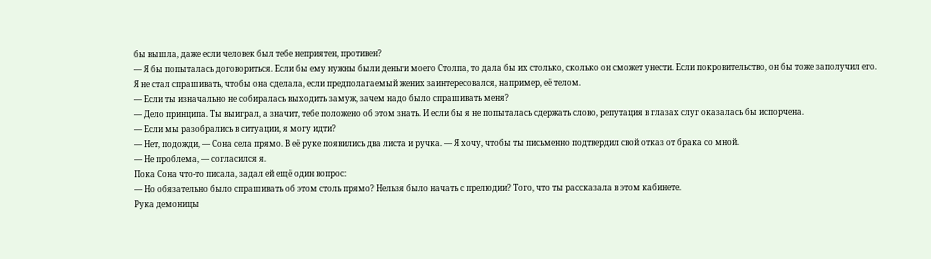бы вышла, даже если человек был тебе неприятен, противен?
— Я бы попыталась договориться. Если бы ему нужны были деньги моего Столпа, то дала бы их столько, сколько он сможет унести. Если покровительство, он бы тоже заполучил его.
Я не стал спрашивать, чтобы она сделала, если предполагаемый жених заинтересовался, например, её телом.
— Если ты изначально не собиралась выходить замуж, зачем надо было спрашивать меня?
— Дело принципа. Ты выиграл, а значит, тебе положено об этом знать. И если бы я не попыталась сдержать слово, репутация в глазах слуг оказалась бы испорчена.
— Если мы разобрались в ситуации, я могу идти?
— Нет, подожди, — Сона села прямо. В её руке появились два листа и ручка. — Я хочу, чтобы ты письменно подтвердил свой отказ от брака со мной.
— Не проблема, — согласился я.
Пока Сона что-то писала, задал ей ещё один вопрос:
— Но обязательно было спрашивать об этом столь прямо? Нельзя было начать с прелюдии? Того, что ты рассказала в этом кабинете.
Рука демоницы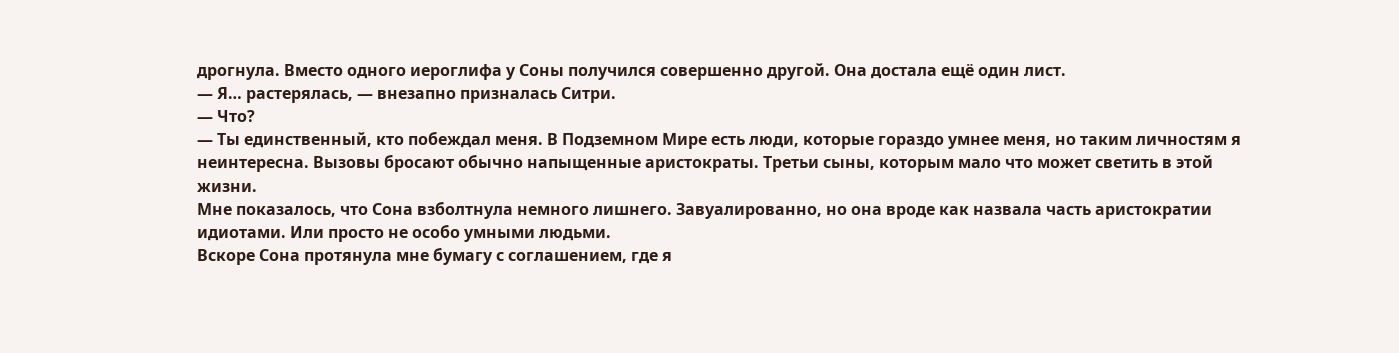дрогнула. Вместо одного иероглифа у Соны получился совершенно другой. Она достала ещё один лист.
— Я… растерялась, — внезапно призналась Ситри.
— Что?
— Ты единственный, кто побеждал меня. В Подземном Мире есть люди, которые гораздо умнее меня, но таким личностям я неинтересна. Вызовы бросают обычно напыщенные аристократы. Третьи сыны, которым мало что может светить в этой жизни.
Мне показалось, что Сона взболтнула немного лишнего. Завуалированно, но она вроде как назвала часть аристократии идиотами. Или просто не особо умными людьми.
Вскоре Сона протянула мне бумагу с соглашением, где я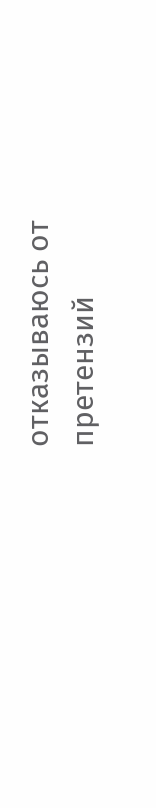отказываюсь от претензий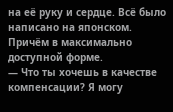на её руку и сердце. Всё было написано на японском. Причём в максимально доступной форме.
— Что ты хочешь в качестве компенсации? Я могу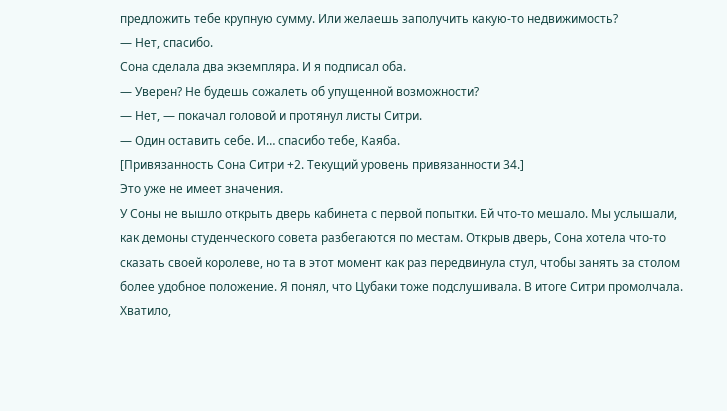предложить тебе крупную сумму. Или желаешь заполучить какую-то недвижимость?
— Нет, спасибо.
Сона сделала два экземпляра. И я подписал оба.
— Уверен? Не будешь сожалеть об упущенной возможности?
— Нет, — покачал головой и протянул листы Ситри.
— Один оставить себе. И… спасибо тебе, Каяба.
[Привязанность Сона Ситри +2. Текущий уровень привязанности 34.]
Это уже не имеет значения.
У Соны не вышло открыть дверь кабинета с первой попытки. Ей что-то мешало. Мы услышали, как демоны студенческого совета разбегаются по местам. Открыв дверь, Сона хотела что-то сказать своей королеве, но та в этот момент как раз передвинула стул, чтобы занять за столом более удобное положение. Я понял, что Цубаки тоже подслушивала. В итоге Ситри промолчала.
Хватило,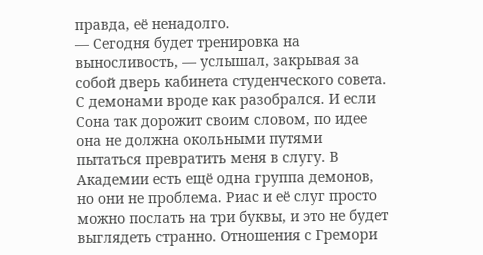правда, её ненадолго.
— Сегодня будет тренировка на выносливость, — услышал, закрывая за собой дверь кабинета студенческого совета.
С демонами вроде как разобрался. И если Сона так дорожит своим словом, по идее она не должна окольными путями пытаться превратить меня в слугу. В Академии есть ещё одна группа демонов, но они не проблема. Риас и её слуг просто можно послать на три буквы, и это не будет выглядеть странно. Отношения с Гремори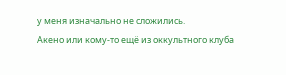у меня изначально не сложились.
Акено или кому-то ещё из оккультного клуба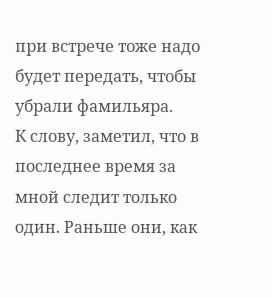при встрече тоже надо будет передать, чтобы убрали фамильяра.
К слову, заметил, что в последнее время за мной следит только один. Раньше они, как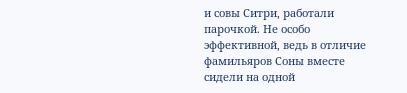и совы Ситри, работали парочкой. Не особо эффективной, ведь в отличие фамильяров Соны вместе сидели на одной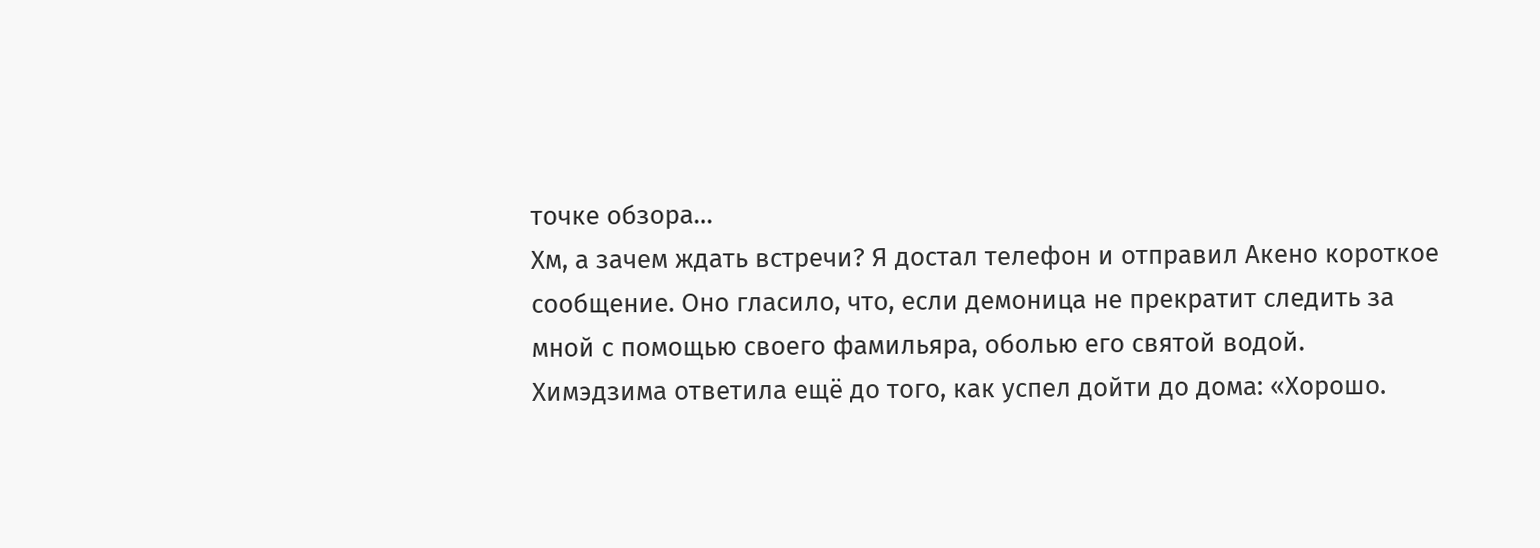точке обзора…
Хм, а зачем ждать встречи? Я достал телефон и отправил Акено короткое сообщение. Оно гласило, что, если демоница не прекратит следить за мной с помощью своего фамильяра, оболью его святой водой.
Химэдзима ответила ещё до того, как успел дойти до дома: «Хорошо.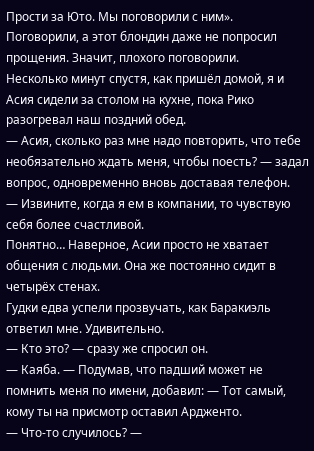Прости за Юто. Мы поговорили с ним».
Поговорили, а этот блондин даже не попросил прощения. Значит, плохого поговорили.
Несколько минут спустя, как пришёл домой, я и Асия сидели за столом на кухне, пока Рико разогревал наш поздний обед.
— Асия, сколько раз мне надо повторить, что тебе необязательно ждать меня, чтобы поесть? — задал вопрос, одновременно вновь доставая телефон.
— Извините, когда я ем в компании, то чувствую себя более счастливой.
Понятно… Наверное, Асии просто не хватает общения с людьми. Она же постоянно сидит в четырёх стенах.
Гудки едва успели прозвучать, как Баракиэль ответил мне. Удивительно.
— Кто это? — сразу же спросил он.
— Каяба. — Подумав, что падший может не помнить меня по имени, добавил: — Тот самый, кому ты на присмотр оставил Ардженто.
— Что-то случилось? —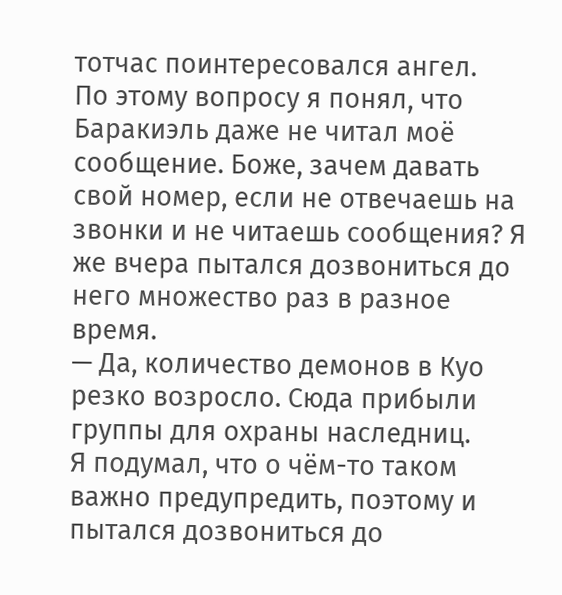тотчас поинтересовался ангел.
По этому вопросу я понял, что Баракиэль даже не читал моё сообщение. Боже, зачем давать свой номер, если не отвечаешь на звонки и не читаешь сообщения? Я же вчера пытался дозвониться до него множество раз в разное время.
— Да, количество демонов в Куо резко возросло. Сюда прибыли группы для охраны наследниц.
Я подумал, что о чём-то таком важно предупредить, поэтому и пытался дозвониться до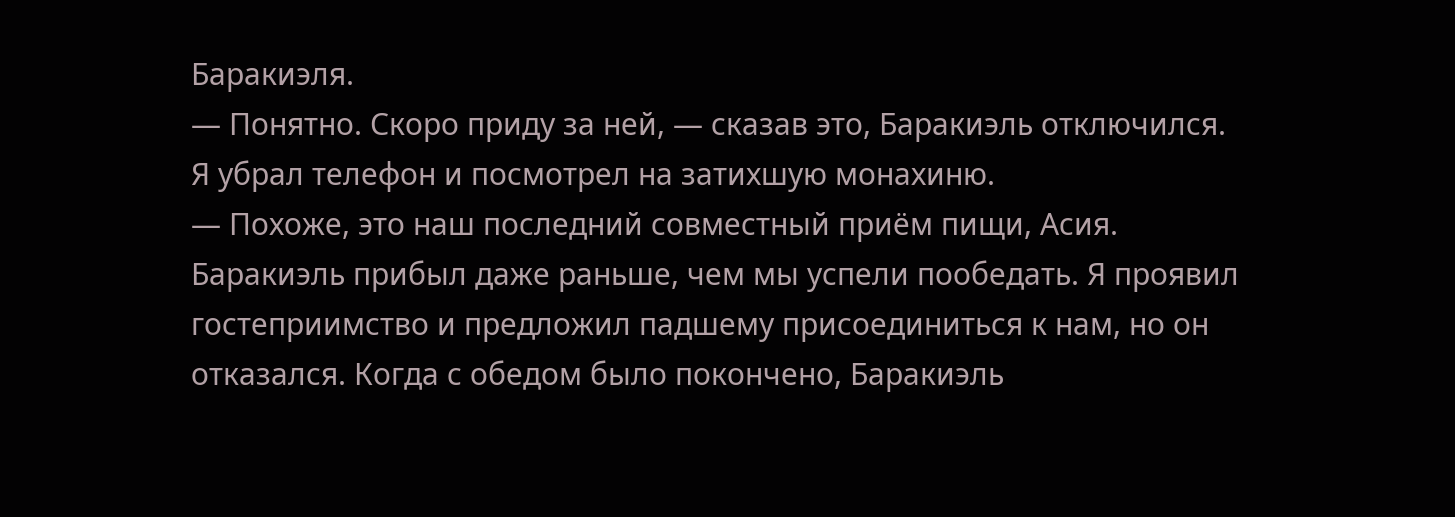Баракиэля.
— Понятно. Скоро приду за ней, — сказав это, Баракиэль отключился.
Я убрал телефон и посмотрел на затихшую монахиню.
— Похоже, это наш последний совместный приём пищи, Асия.
Баракиэль прибыл даже раньше, чем мы успели пообедать. Я проявил гостеприимство и предложил падшему присоединиться к нам, но он отказался. Когда с обедом было покончено, Баракиэль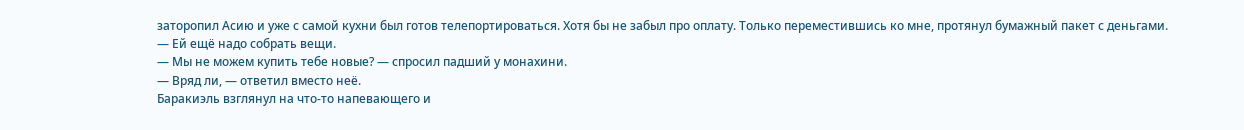заторопил Асию и уже с самой кухни был готов телепортироваться. Хотя бы не забыл про оплату. Только переместившись ко мне, протянул бумажный пакет с деньгами.
— Ей ещё надо собрать вещи.
— Мы не можем купить тебе новые? — спросил падший у монахини.
— Вряд ли, — ответил вместо неё.
Баракиэль взглянул на что-то напевающего и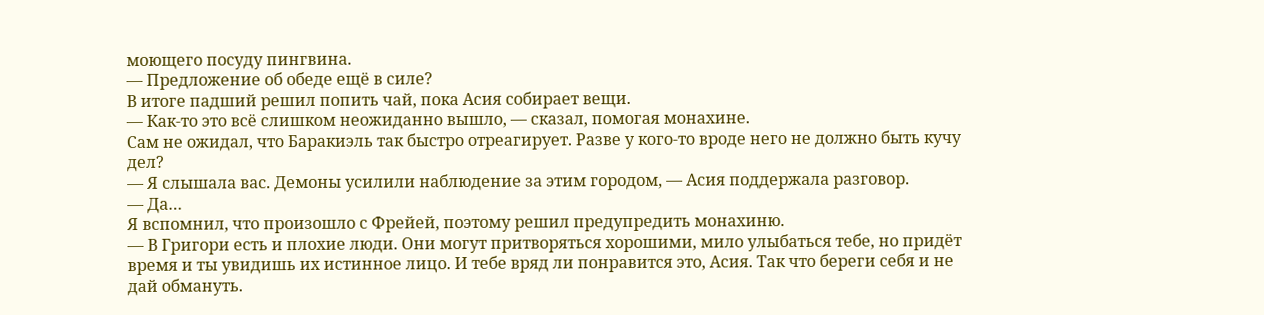моющего посуду пингвина.
— Предложение об обеде ещё в силе?
В итоге падший решил попить чай, пока Асия собирает вещи.
— Как-то это всё слишком неожиданно вышло, — сказал, помогая монахине.
Сам не ожидал, что Баракиэль так быстро отреагирует. Разве у кого-то вроде него не должно быть кучу дел?
— Я слышала вас. Демоны усилили наблюдение за этим городом, — Асия поддержала разговор.
— Да…
Я вспомнил, что произошло с Фрейей, поэтому решил предупредить монахиню.
— В Григори есть и плохие люди. Они могут притворяться хорошими, мило улыбаться тебе, но придёт время и ты увидишь их истинное лицо. И тебе вряд ли понравится это, Асия. Так что береги себя и не дай обмануть.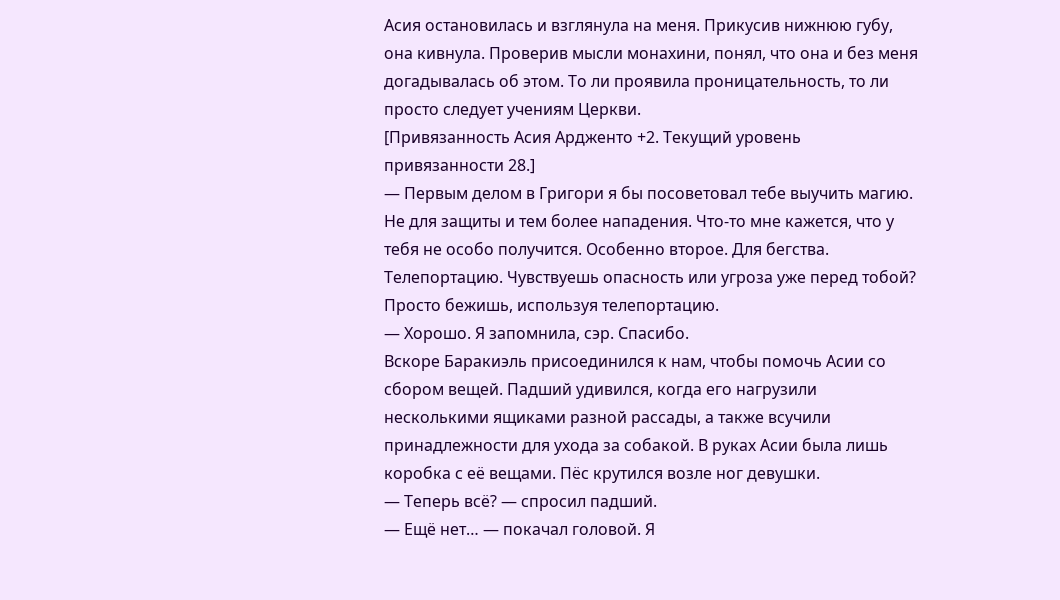Асия остановилась и взглянула на меня. Прикусив нижнюю губу, она кивнула. Проверив мысли монахини, понял, что она и без меня догадывалась об этом. То ли проявила проницательность, то ли просто следует учениям Церкви.
[Привязанность Асия Ардженто +2. Текущий уровень привязанности 28.]
— Первым делом в Григори я бы посоветовал тебе выучить магию. Не для защиты и тем более нападения. Что-то мне кажется, что у тебя не особо получится. Особенно второе. Для бегства. Телепортацию. Чувствуешь опасность или угроза уже перед тобой? Просто бежишь, используя телепортацию.
— Хорошо. Я запомнила, сэр. Спасибо.
Вскоре Баракиэль присоединился к нам, чтобы помочь Асии со сбором вещей. Падший удивился, когда его нагрузили несколькими ящиками разной рассады, а также всучили принадлежности для ухода за собакой. В руках Асии была лишь коробка с её вещами. Пёс крутился возле ног девушки.
— Теперь всё? — спросил падший.
— Ещё нет… — покачал головой. Я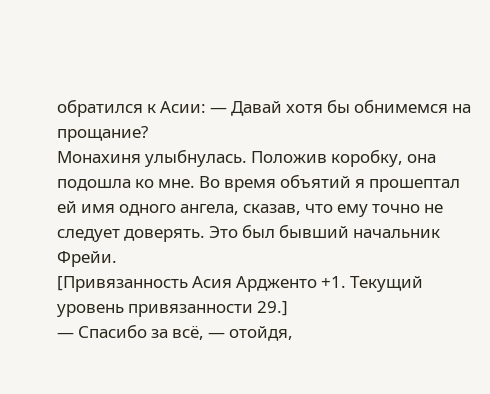обратился к Асии: — Давай хотя бы обнимемся на прощание?
Монахиня улыбнулась. Положив коробку, она подошла ко мне. Во время объятий я прошептал ей имя одного ангела, сказав, что ему точно не следует доверять. Это был бывший начальник Фрейи.
[Привязанность Асия Ардженто +1. Текущий уровень привязанности 29.]
— Спасибо за всё, — отойдя,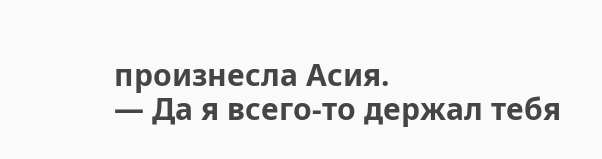произнесла Асия.
— Да я всего-то держал тебя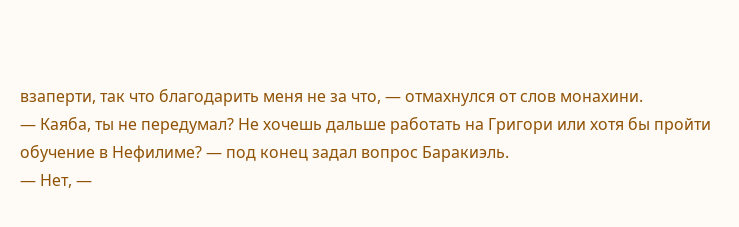взаперти, так что благодарить меня не за что, — отмахнулся от слов монахини.
— Каяба, ты не передумал? Не хочешь дальше работать на Григори или хотя бы пройти обучение в Нефилиме? — под конец задал вопрос Баракиэль.
— Нет, —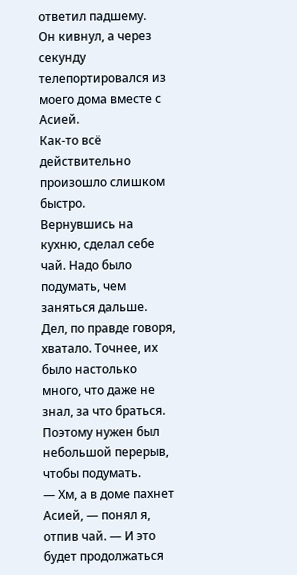ответил падшему.
Он кивнул, а через секунду телепортировался из моего дома вместе с Асией.
Как-то всё действительно произошло слишком быстро.
Вернувшись на кухню, сделал себе чай. Надо было подумать, чем заняться дальше. Дел, по правде говоря, хватало. Точнее, их было настолько много, что даже не знал, за что браться. Поэтому нужен был небольшой перерыв, чтобы подумать.
— Хм, а в доме пахнет Асией, — понял я, отпив чай. — И это будет продолжаться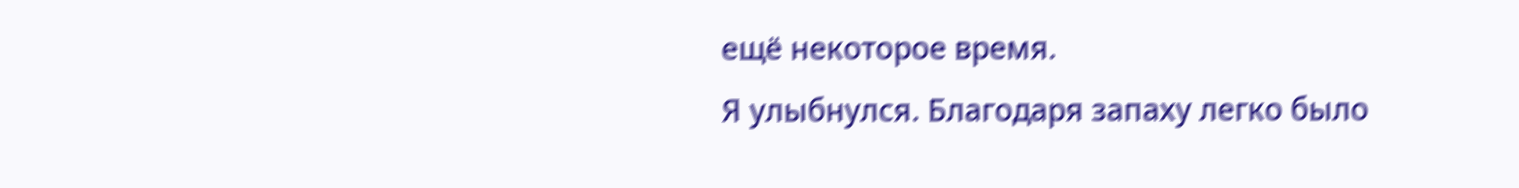ещё некоторое время.
Я улыбнулся. Благодаря запаху легко было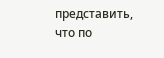представить, что по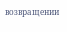возвращении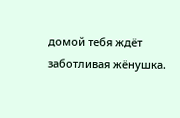домой тебя ждёт заботливая жёнушка.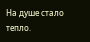На душе стало тепло.